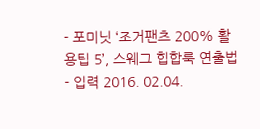- 포미닛 ‘조거팬츠 200% 활용팁 5’, 스웨그 힙합룩 연출법
- 입력 2016. 02.04.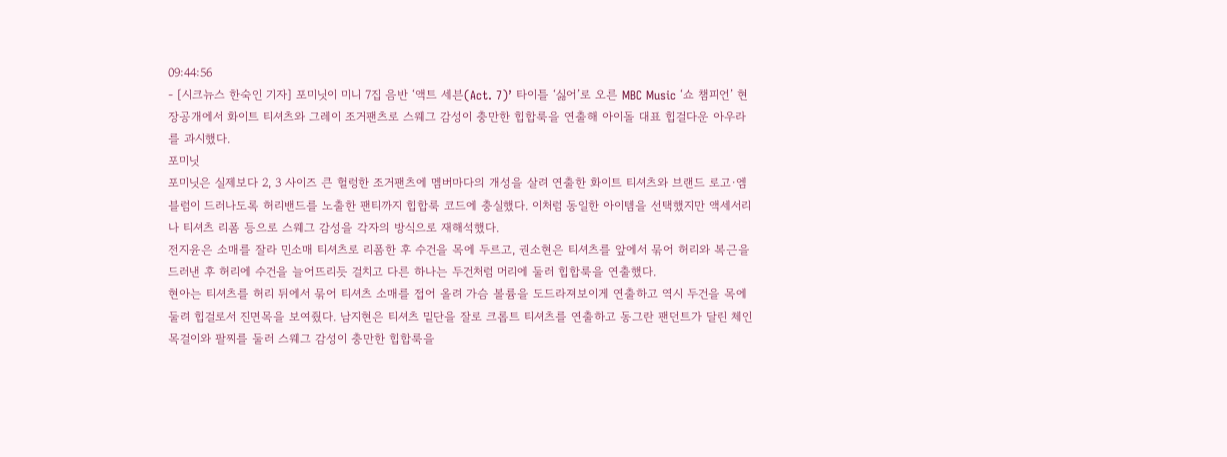09:44:56
- [시크뉴스 한숙인 기자] 포미닛이 미니 7집 음반 ‘액트 세븐(Act. 7)’ 타이틀 ‘싫어’로 오른 MBC Music ‘쇼 챔피언’ 현장공개에서 화이트 티셔츠와 그레이 조거팬츠로 스웨그 감성이 충만한 힙합룩을 연출해 아이돌 대표 힙걸다운 아우라를 과시했다.
포미닛
포미닛은 실제보다 2, 3 사이즈 큰 헐렁한 조거팬츠에 멤버마다의 개성을 살려 연출한 화이트 티셔츠와 브랜드 로고·엠블럼이 드러나도록 허리밴드를 노출한 팬티까지 힙합룩 코드에 충실했다. 이처럼 동일한 아이템을 선택했지만 액세서리나 티셔츠 리폼 등으로 스웨그 감성을 각자의 방식으로 재해석했다.
전지윤은 소매를 잘라 민소매 티셔츠로 리폼한 후 수건을 목에 두르고, 권소현은 티셔츠를 앞에서 묶어 허리와 복근을 드러낸 후 허리에 수건을 늘어뜨리듯 걸치고 다른 하나는 두건처럼 머리에 둘러 힙합룩을 연출했다.
현아는 티셔츠를 허리 뒤에서 묶어 티셔츠 소매를 접어 올려 가슴 볼륨을 도드라져보이게 연출하고 역시 두건을 목에 둘려 힙걸로서 진면목을 보여줬다. 남지현은 티셔츠 밑단을 잘로 크롭트 티셔츠를 연출하고 동그란 팬던트가 달린 체인 목걸이와 팔찌를 둘러 스웨그 감성이 충만한 힙합룩을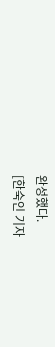완성했다.
[한숙인 기자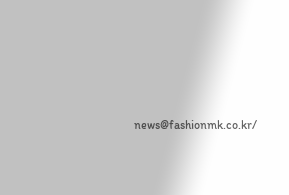news@fashionmk.co.kr/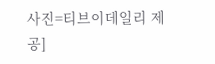사진=티브이데일리 제공]